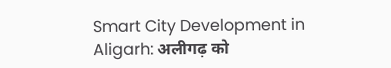Smart City Development in Aligarh: अलीगढ़ को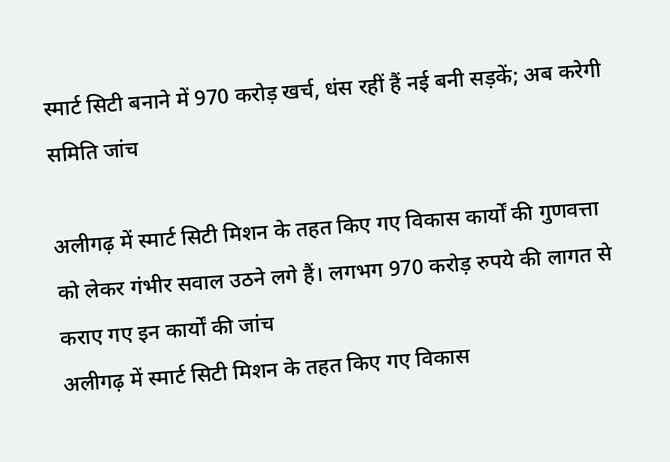स्मार्ट सिटी बनाने में 970 करोड़ खर्च, धंस रहीं हैं नई बनी सड़कें; अब करेगी समिति जांच

अलीगढ़ में स्मार्ट सिटी मिशन के तहत किए गए विकास कार्यों की गुणवत्ता को लेकर गंभीर सवाल उठने लगे हैं। लगभग 970 करोड़ रुपये की लागत से कराए गए इन कार्यों की जांच
अलीगढ़ में स्मार्ट सिटी मिशन के तहत किए गए विकास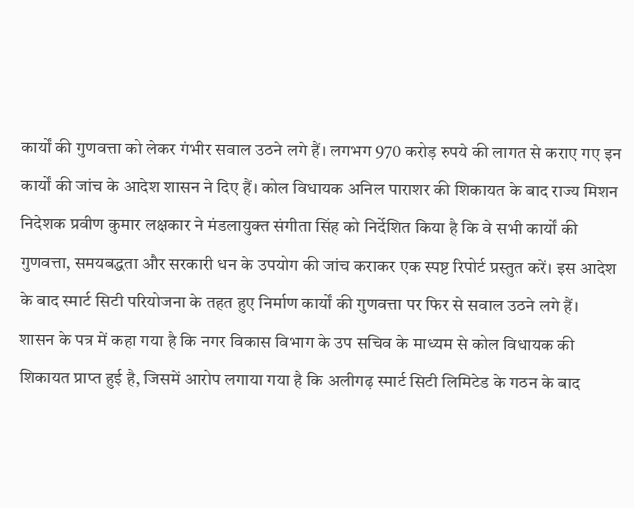कार्यों की गुणवत्ता को लेकर गंभीर सवाल उठने लगे हैं। लगभग 970 करोड़ रुपये की लागत से कराए गए इन कार्यों की जांच के आदेश शासन ने दिए हैं। कोल विधायक अनिल पाराशर की शिकायत के बाद राज्य मिशन निदेशक प्रवीण कुमार लक्षकार ने मंडलायुक्त संगीता सिंह को निर्देशित किया है कि वे सभी कार्यों की गुणवत्ता, समयबद्धता और सरकारी धन के उपयोग की जांच कराकर एक स्पष्ट रिपोर्ट प्रस्तुत करें। इस आदेश के बाद स्मार्ट सिटी परियोजना के तहत हुए निर्माण कार्यों की गुणवत्ता पर फिर से सवाल उठने लगे हैं।
शासन के पत्र में कहा गया है कि नगर विकास विभाग के उप सचिव के माध्यम से कोल विधायक की शिकायत प्राप्त हुई है, जिसमें आरोप लगाया गया है कि अलीगढ़ स्मार्ट सिटी लिमिटेड के गठन के बाद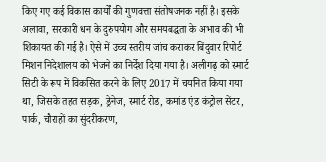किए गए कई विकास कार्यों की गुणवत्ता संतोषजनक नहीं है। इसके अलावा, सरकारी धन के दुरुपयोग और समयबद्धता के अभाव की भी शिकायत की गई है। ऐसे में उच्च स्तरीय जांच कराकर बिंदुवार रिपोर्ट मिशन निदेशालय को भेजने का निर्देश दिया गया है। अलीगढ़ को स्मार्ट सिटी के रूप में विकसित करने के लिए 2017 में चयनित किया गया था, जिसके तहत सड़क, ड्रेनेज, स्मार्ट रोड, कमांड एंड कंट्रोल सेंटर, पार्क, चौराहों का सुंदरीकरण,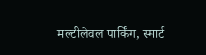मल्टीलेवल पार्किंग, स्मार्ट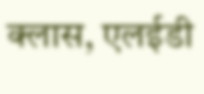क्लास, एलईडी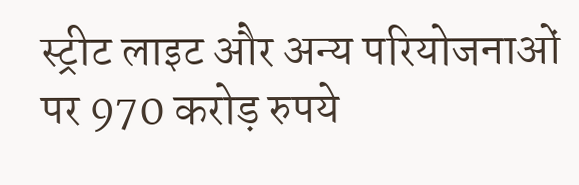स्ट्रीट लाइट और अन्य परियोजनाओं पर 970 करोड़ रुपये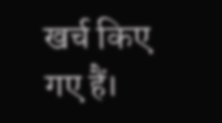खर्च किए गए हैं।